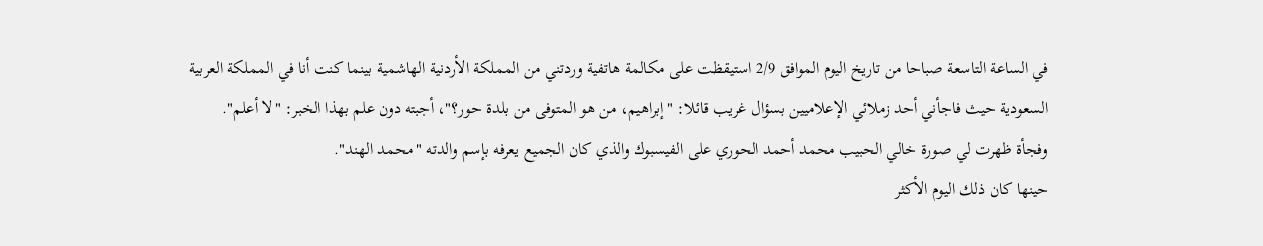في الساعة التاسعة صباحا من تاريخ اليوم الموافق 2/9 استيقظت على مكالمة هاتفية وردتني من المملكة الأردنية الهاشمية بينما كنت أنا في المملكة العربية السعودية حيث فاجأني أحد زملائي الإعلاميين بسؤال غريب قائلا: "إبراهيم، من هو المتوفى من بلدة حور؟"، أجبته دون علم بهذا الخبر: "لا أعلم".
وفجأة ظهرت لي صورة خالي الحبيب محمد أحمد الحوري على الفيسبوك والذي كان الجميع يعرفه بإسم والدته "محمد الهند".
حينها كان ذلك اليوم الأكثر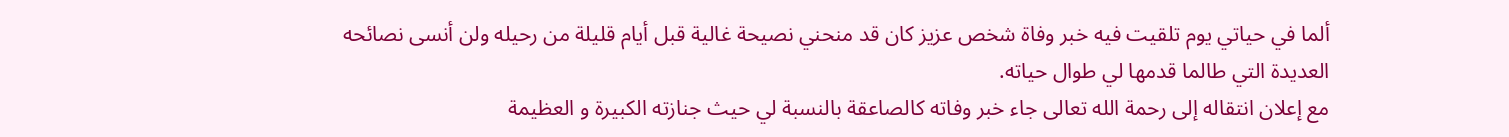ألما في حياتي يوم تلقيت فيه خبر وفاة شخص عزيز كان قد منحني نصيحة غالية قبل أيام قليلة من رحيله ولن أنسى نصائحه العديدة التي طالما قدمها لي طوال حياته.
مع إعلان انتقاله إلى رحمة الله تعالى جاء خبر وفاته كالصاعقة بالنسبة لي حيث جنازته الكبيرة و العظيمة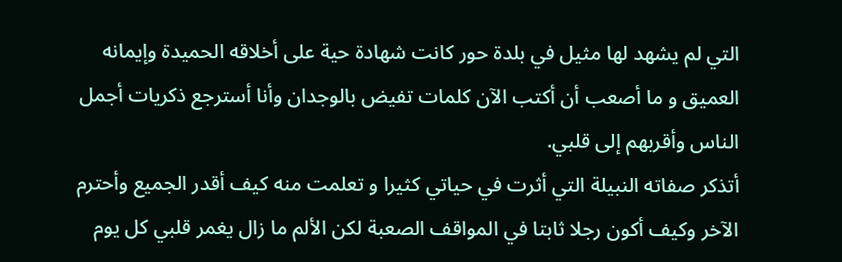التي لم يشهد لها مثيل في بلدة حور كانت شهادة حية على أخلاقه الحميدة وإيمانه العميق و ما أصعب أن أكتب الآن كلمات تفيض بالوجدان وأنا أسترجع ذكريات أجمل الناس وأقربهم إلى قلبي.
أتذكر صفاته النبيلة التي أثرت في حياتي كثيرا و تعلمت منه كيف أقدر الجميع وأحترم الآخر وكيف أكون رجلا ثابتا في المواقف الصعبة لكن الألم ما زال يغمر قلبي كل يوم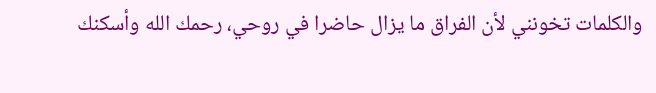والكلمات تخونني لأن الفراق ما يزال حاضرا في روحي، رحمك الله وأسكنك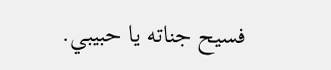فسيح جناته يا حبيبي.